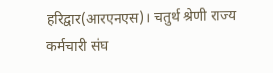हरिद्वार(आरएनएस)। चतुर्थ श्रेणी राज्य कर्मचारी संघ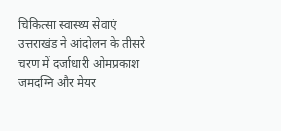चिकित्सा स्वास्थ्य सेवाएं उत्तराखंड ने आंदोलन के तीसरे चरण में दर्जाधारी ओमप्रकाश जमदग्नि और मेयर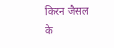किरन जैसल के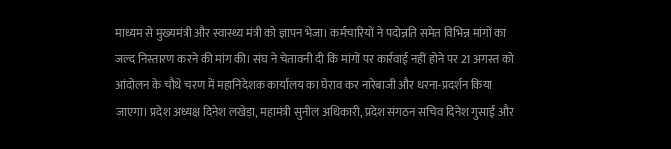माध्यम से मुख्यमंत्री और स्वास्थ्य मंत्री को ज्ञापन भेजा। कर्मचारियों ने पदोन्नति समेत विभिन्न मांगों का जल्द निस्तारण करने की मांग की। संघ ने चेतावनी दी कि मांगों पर कार्रवाई नहीं होने पर 21 अगस्त को आंदोलन के चौथे चरण में महानिदेशक कार्यालय का घेराव कर नारेबाजी और धरना-प्रदर्शन किया जाएगा। प्रदेश अध्यक्ष दिनेश लखेड़ा, महामंत्री सुनील अधिकारी, प्रदेश संगठन सचिव दिनेश गुसाईं और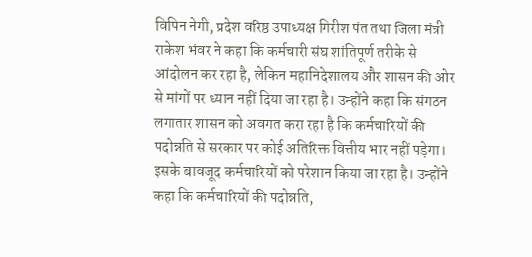विपिन नेगी, प्रदेश वरिष्ठ उपाध्यक्ष गिरीश पंत तथा जिला मंत्री राकेश भंवर ने कहा कि कर्मचारी संघ शांतिपूर्ण तरीके से आंदोलन कर रहा है, लेकिन महानिदेशालय और शासन की ओर से मांगों पर ध्यान नहीं दिया जा रहा है। उन्होंने कहा कि संगठन लगातार शासन को अवगत करा रहा है कि कर्मचारियों की पदोन्नति से सरकार पर कोई अतिरिक्त वित्तीय भार नहीं पड़ेगा। इसके बावजूद कर्मचारियों को परेशान किया जा रहा है। उन्होंने कहा कि कर्मचारियों की पदोन्नति,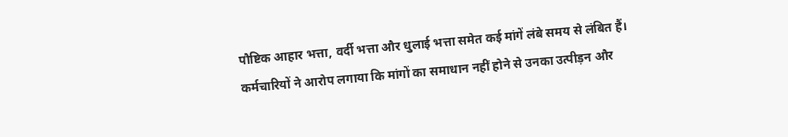पौष्टिक आहार भत्ता, वर्दी भत्ता और धुलाई भत्ता समेत कई मांगें लंबे समय से लंबित हैं। कर्मचारियों ने आरोप लगाया कि मांगों का समाधान नहीं होने से उनका उत्पीड़न और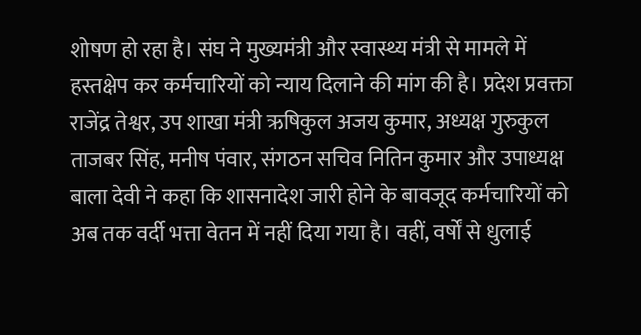शोषण हो रहा है। संघ ने मुख्यमंत्री और स्वास्थ्य मंत्री से मामले में हस्तक्षेप कर कर्मचारियों को न्याय दिलाने की मांग की है। प्रदेश प्रवक्ता राजेंद्र तेश्वर, उप शाखा मंत्री ऋषिकुल अजय कुमार, अध्यक्ष गुरुकुल ताजबर सिंह, मनीष पंवार, संगठन सचिव नितिन कुमार और उपाध्यक्ष बाला देवी ने कहा कि शासनादेश जारी होने के बावजूद कर्मचारियों को अब तक वर्दी भत्ता वेतन में नहीं दिया गया है। वहीं, वर्षों से धुलाई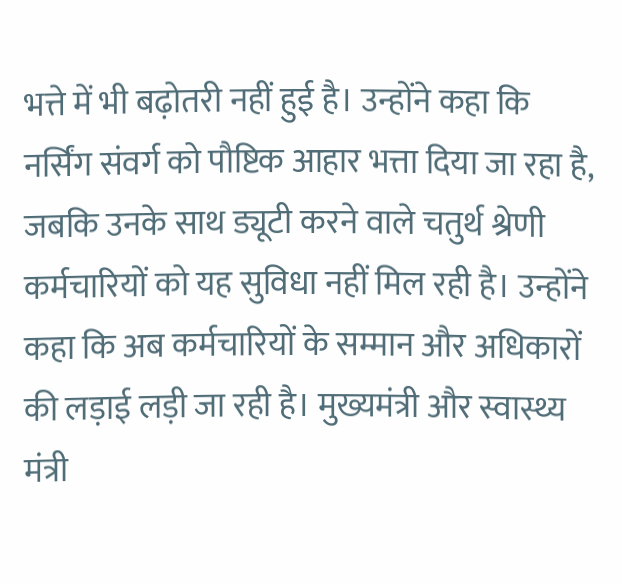भत्ते में भी बढ़ोतरी नहीं हुई है। उन्होंने कहा कि नर्सिंग संवर्ग को पौष्टिक आहार भत्ता दिया जा रहा है, जबकि उनके साथ ड्यूटी करने वाले चतुर्थ श्रेणी कर्मचारियों को यह सुविधा नहीं मिल रही है। उन्होंने कहा कि अब कर्मचारियों के सम्मान और अधिकारों की लड़ाई लड़ी जा रही है। मुख्यमंत्री और स्वास्थ्य मंत्री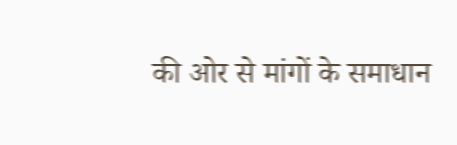की ओर से मांगों के समाधान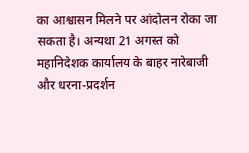का आश्वासन मिलने पर आंदोलन रोका जा सकता है। अन्यथा 21 अगस्त को महानिदेशक कार्यालय के बाहर नारेबाजी और धरना-प्रदर्शन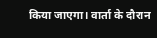किया जाएगा। वार्ता के दौरान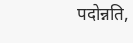पदोन्नति,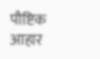पौष्टिक आहार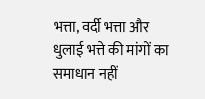भत्ता, वर्दी भत्ता और धुलाई भत्ते की मांगों का समाधान नहीं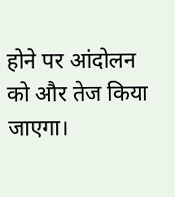होने पर आंदोलन को और तेज किया जाएगा।